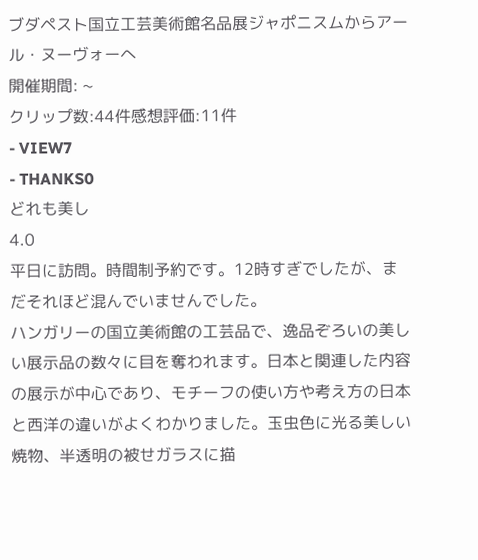ブダペスト国立工芸美術館名品展ジャポニスムからアール・ヌーヴォーへ
開催期間: ~
クリップ数:44件感想評価:11件
- VIEW7
- THANKS0
どれも美し
4.0
平日に訪問。時間制予約です。12時すぎでしたが、まだそれほど混んでいませんでした。
ハンガリーの国立美術館の工芸品で、逸品ぞろいの美しい展示品の数々に目を奪われます。日本と関連した内容の展示が中心であり、モチーフの使い方や考え方の日本と西洋の違いがよくわかりました。玉虫色に光る美しい焼物、半透明の被せガラスに描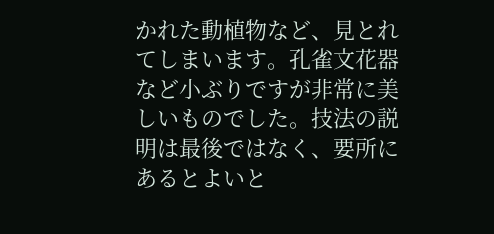かれた動植物など、見とれてしまいます。孔雀文花器など小ぶりですが非常に美しいものでした。技法の説明は最後ではなく、要所にあるとよいと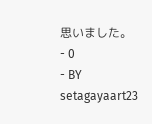思いました。
- 0
- BY setagayaart23